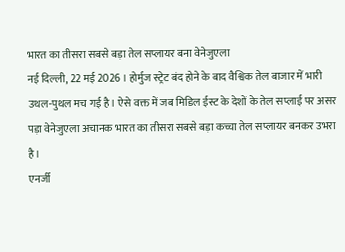भारत का तीसरा सबसे बड़ा तेल सप्लायर बना वेनेजुएला
नई दिल्ली, 22 मई 2026 । होर्मुज स्ट्रेट बंद होने के बाद वैश्विक तेल बाजार में भारी उथल-पुथल मच गई है। ऐसे वक्त में जब मिडिल ईस्ट के देशों के तेल सप्लाई पर असर पड़ा वेनेजुएला अचानक भारत का तीसरा सबसे बड़ा कच्चा तेल सप्लायर बनकर उभरा है।
एनर्जी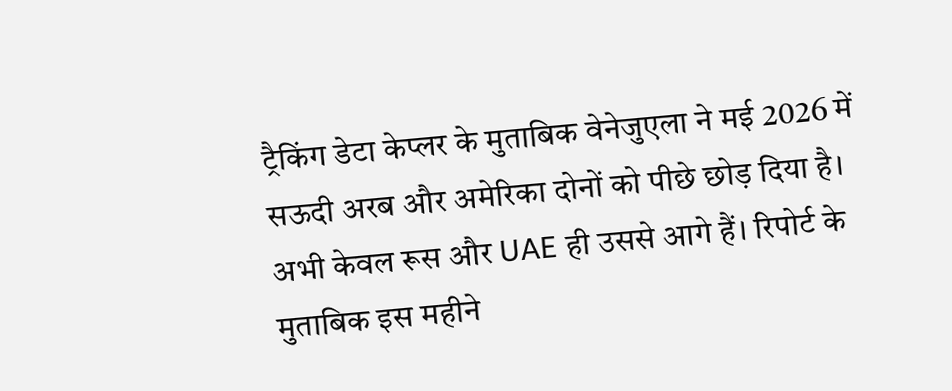ट्रैकिंग डेटा केप्लर के मुताबिक वेनेजुएला ने मई 2026 में सऊदी अरब और अमेरिका दोनों को पीछे छोड़ दिया है। अभी केवल रूस और UAE ही उससे आगे हैं। रिपोर्ट के मुताबिक इस महीने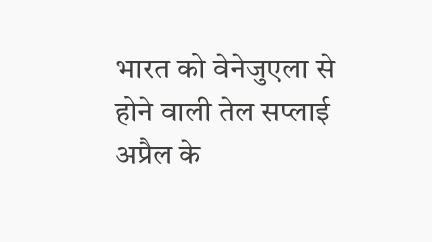भारत को वेनेजुएला से होने वाली तेल सप्लाई अप्रैल के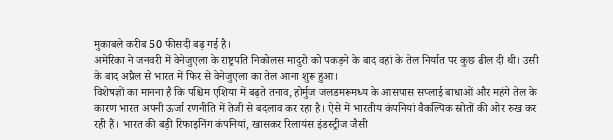मुकाबले करीब 50 फीसदी बढ़ गई है।
अमेरिका ने जनवरी में वेनेजुएला के राष्ट्रपति निकोलस मादुरो को पकड़ने के बाद वहां के तेल निर्यात पर कुछ ढील दी थी। उसी के बाद अप्रैल से भारत में फिर से वेनेजुएला का तेल आना शुरू हुआ।
विशेषज्ञों का मानना है कि पश्चिम एशिया में बढ़ते तनाव, होर्मुज जलडमरूमध्य के आसपास सप्लाई बाधाओं और महंगे तेल के कारण भारत अपनी ऊर्जा रणनीति में तेजी से बदलाव कर रहा है। ऐसे में भारतीय कंपनियां वैकल्पिक स्रोतों की ओर रुख कर रही हैं। भारत की बड़ी रिफाइनिंग कंपनियां, खासकर रिलायंस इंडस्ट्रीज जैसी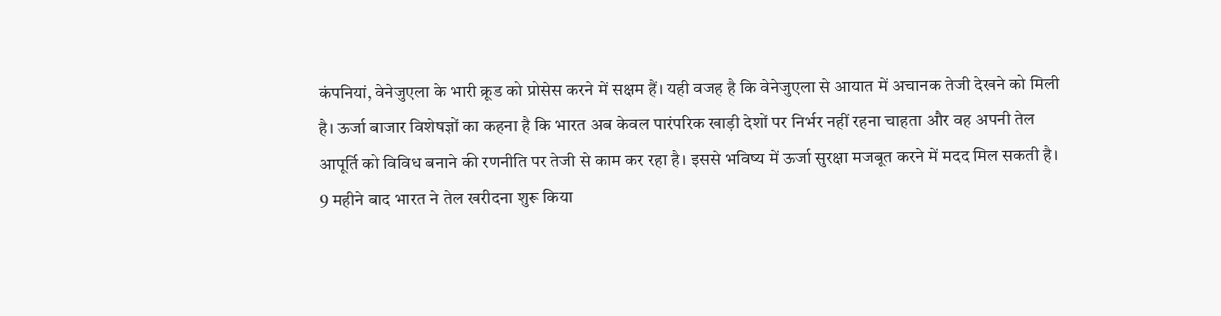कंपनियां, वेनेजुएला के भारी क्रूड को प्रोसेस करने में सक्षम हैं। यही वजह है कि वेनेजुएला से आयात में अचानक तेजी देखने को मिली है। ऊर्जा बाजार विशेषज्ञों का कहना है कि भारत अब केवल पारंपरिक खाड़ी देशों पर निर्भर नहीं रहना चाहता और वह अपनी तेल आपूर्ति को विविध बनाने की रणनीति पर तेजी से काम कर रहा है। इससे भविष्य में ऊर्जा सुरक्षा मजबूत करने में मदद मिल सकती है।
9 महीने बाद भारत ने तेल खरीदना शुरू किया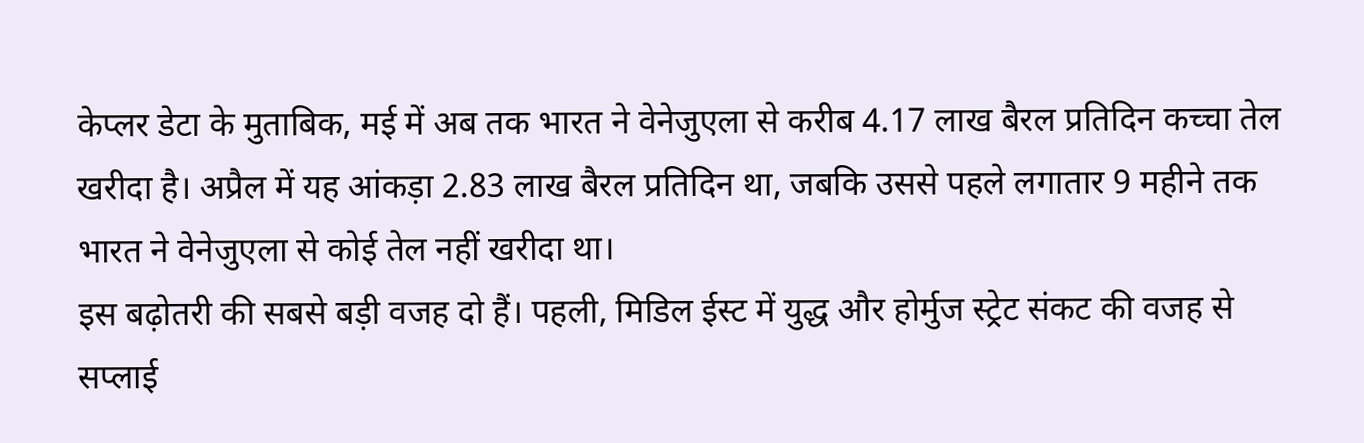केप्लर डेटा के मुताबिक, मई में अब तक भारत ने वेनेजुएला से करीब 4.17 लाख बैरल प्रतिदिन कच्चा तेल खरीदा है। अप्रैल में यह आंकड़ा 2.83 लाख बैरल प्रतिदिन था, जबकि उससे पहले लगातार 9 महीने तक भारत ने वेनेजुएला से कोई तेल नहीं खरीदा था।
इस बढ़ोतरी की सबसे बड़ी वजह दो हैं। पहली, मिडिल ईस्ट में युद्ध और होर्मुज स्ट्रेट संकट की वजह से सप्लाई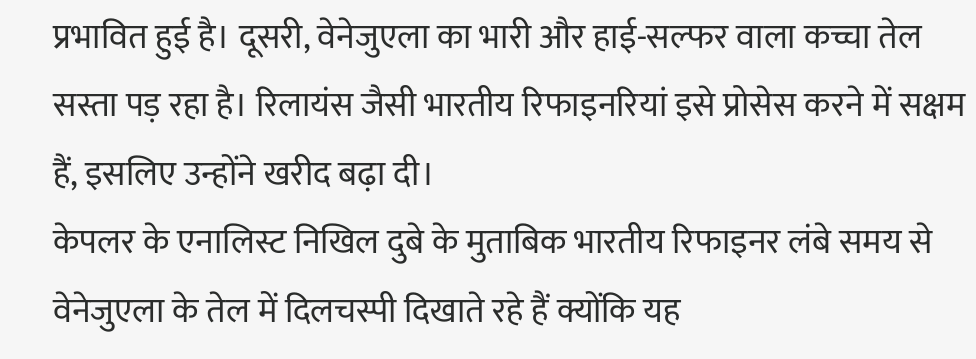प्रभावित हुई है। दूसरी, वेनेजुएला का भारी और हाई-सल्फर वाला कच्चा तेल सस्ता पड़ रहा है। रिलायंस जैसी भारतीय रिफाइनरियां इसे प्रोसेस करने में सक्षम हैं, इसलिए उन्होंने खरीद बढ़ा दी।
केपलर के एनालिस्ट निखिल दुबे के मुताबिक भारतीय रिफाइनर लंबे समय से वेनेजुएला के तेल में दिलचस्पी दिखाते रहे हैं क्योंकि यह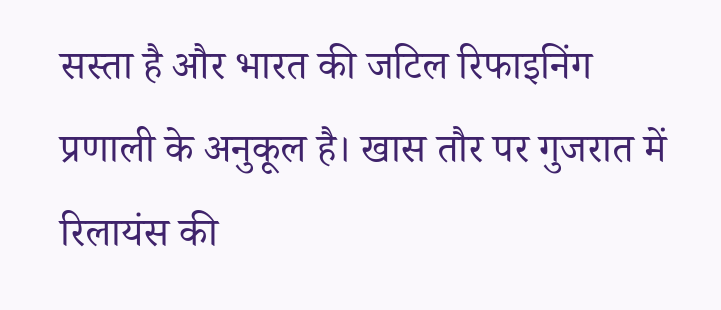सस्ता है और भारत की जटिल रिफाइनिंग प्रणाली के अनुकूल है। खास तौर पर गुजरात में रिलायंस की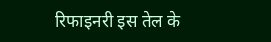रिफाइनरी इस तेल के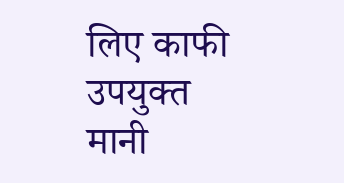लिए काफी उपयुक्त मानी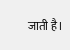जाती है।